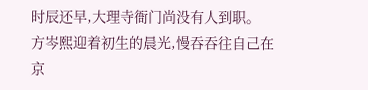时辰还早,大理寺衙门尚没有人到职。
方岑熙迎着初生的晨光,慢吞吞往自己在京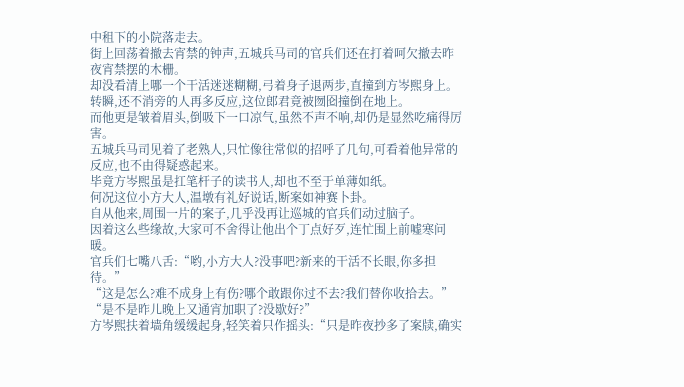中租下的小院落走去。
街上回荡着撤去宵禁的钟声,五城兵马司的官兵们还在打着呵欠撤去昨夜宵禁摆的木栅。
却没看清上哪一个干活迷迷糊糊,弓着身子退两步,直撞到方岑熙身上。
转瞬,还不消旁的人再多反应,这位郎君竟被囫囵撞倒在地上。
而他更是皱着眉头,倒吸下一口凉气,虽然不声不响,却仍是显然吃痛得厉害。
五城兵马司见着了老熟人,只忙像往常似的招呼了几句,可看着他异常的反应,也不由得疑惑起来。
毕竟方岑熙虽是扛笔杆子的读书人,却也不至于单薄如纸。
何况这位小方大人,温墩有礼好说话,断案如神赛卜卦。
自从他来,周围一片的案子,几乎没再让巡城的官兵们动过脑子。
因着这么些缘故,大家可不舍得让他出个丁点好歹,连忙围上前嘘寒问暖。
官兵们七嘴八舌:“哟,小方大人?没事吧?新来的干活不长眼,你多担待。”
“这是怎么?难不成身上有伤?哪个敢跟你过不去?我们替你收拾去。”
“是不是昨儿晚上又通宵加职了?没歇好?”
方岑熙扶着墙角缓缓起身,轻笑着只作摇头:“只是昨夜抄多了案牍,确实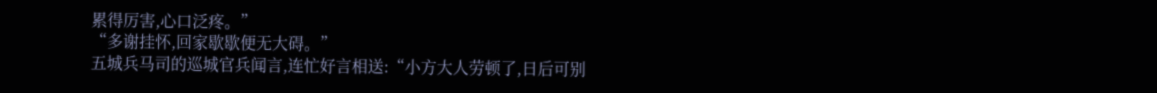累得厉害,心口泛疼。”
“多谢挂怀,回家歇歇便无大碍。”
五城兵马司的巡城官兵闻言,连忙好言相送:“小方大人劳顿了,日后可别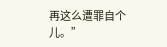再这么遭罪自个儿。”